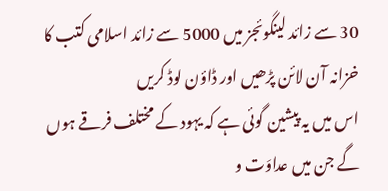30 سے زائد لینگوئجز میں 5000 سے زائد اسلامی کتب کا خزانہ آن لائن پڑھیں اور ڈاؤن لوڈ کریں
اس میں یہ پیشین گوئی ہے کہ یہود کے مختلف فرقے ہوں گے جن میں عداوَت و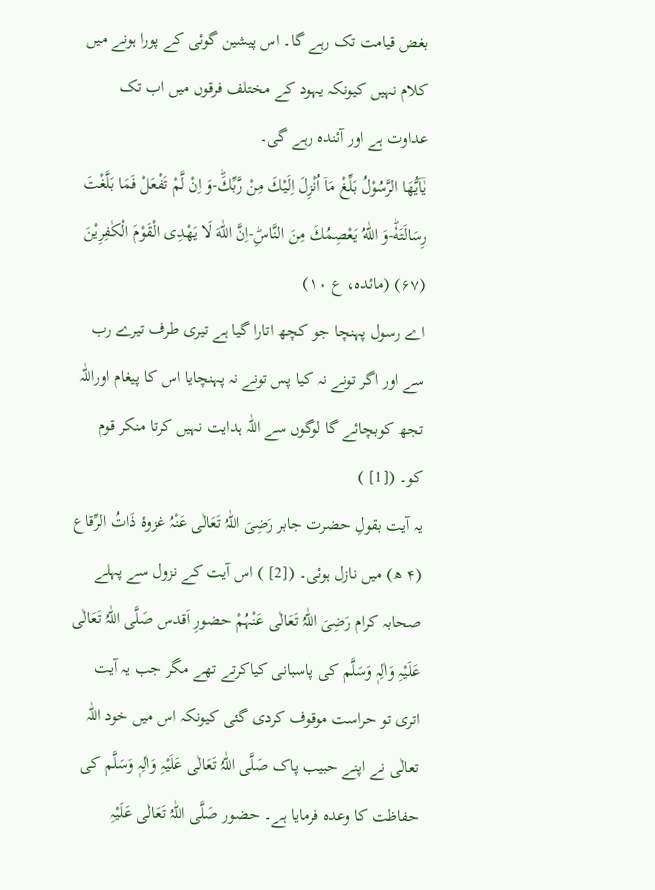بغض قیامت تک رہے گا۔ اس پیشین گوئی کے پورا ہونے میں کلام نہیں کیونکہ یہود کے مختلف فرقوں میں اب تک عداوت ہے اور آئندہ رہے گی۔
یٰۤاَیُّهَا الرَّسُوْلُ بَلِّغْ مَاۤ اُنْزِلَ اِلَیْكَ مِنْ رَّبِّكَؕ-وَ اِنْ لَّمْ تَفْعَلْ فَمَا بَلَّغْتَ رِسَالَتَهٗؕ-وَ اللّٰهُ یَعْصِمُكَ مِنَ النَّاسِؕ-اِنَّ اللّٰهَ لَا یَهْدِی الْقَوْمَ الْكٰفِرِیْنَ (۶۷) (مائدہ، ع ۱۰)
اے رسول پہنچا جو کچھ اتارا گیا ہے تیری طرف تیرے رب سے اور اگر تونے نہ کیا پس تونے نہ پہنچایا اس کا پیغام اوراللّٰہ تجھ کوبچائے گا لوگوں سے اللّٰہ ہدایت نہیں کرتا منکر قوم کو۔ ([1] )
یہ آیت بقولِ حضرت جابر رَضِیَ اللّٰہُ تَعَالٰی عَنْہُ غزوۂ ذَاتُ الرِّقاع (۴ ھ) میں نازل ہوئی۔ ([2] ) اس آیت کے نزول سے پہلے صحابہ کرام رَضِیَ اللّٰہُ تَعَالٰی عَنْہُمْ حضورِ اَقدس صَلَّی اللّٰہُ تَعَالٰی عَلَیْہِ وَاٰلِہٖ وَسَلَّم کی پاسبانی کیاکرتے تھے مگر جب یہ آیت اتری تو حراست موقوف کردی گئی کیونکہ اس میں خود اللّٰہ تعالٰی نے اپنے حبیب پاک صَلَّی اللّٰہُ تَعَالٰی عَلَیْہِ وَاٰلِہٖ وَسَلَّم کی حفاظت کا وعدہ فرمایا ہے۔ حضور صَلَّی اللّٰہُ تَعَالٰی عَلَیْہِ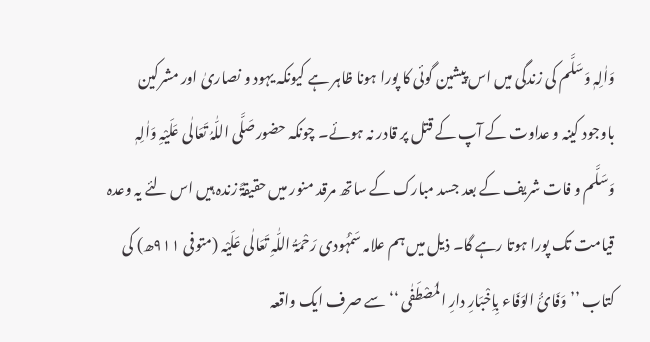وَاٰلِہٖ وَسَلَّم کی زندگی میں اس پیشین گوئی کا پورا ہونا ظاہر ہے کیونکہ یہود و نصاریٰ اور مشرکین باوجود کینہ و عداوت کے آپ کے قتل پر قادر نہ ہوئے۔ چونکہ حضورصَلَّی اللّٰہُ تَعَالٰی عَلَیْہِ وَاٰلِہٖ وَسَلَّم و فات شریف کے بعد جسد مبارک کے ساتھ مرقد منور میں حقیقۃً زندہ ہیں اس لئے یہ وعدہ قیامت تک پورا ہوتا رہے گا۔ ذیل میں ہم علامہ سَمْہُودی رَحْمَۃُ اللّٰہِ تَعَالٰی عَلَیْہ (متوفی ۹۱۱ھ) کی کتاب ’’ وَفَائُ الوَفَاء بِاِخْبَارِ دارِ المُصْطَفٰی ‘‘ سے صرف ایک واقعہ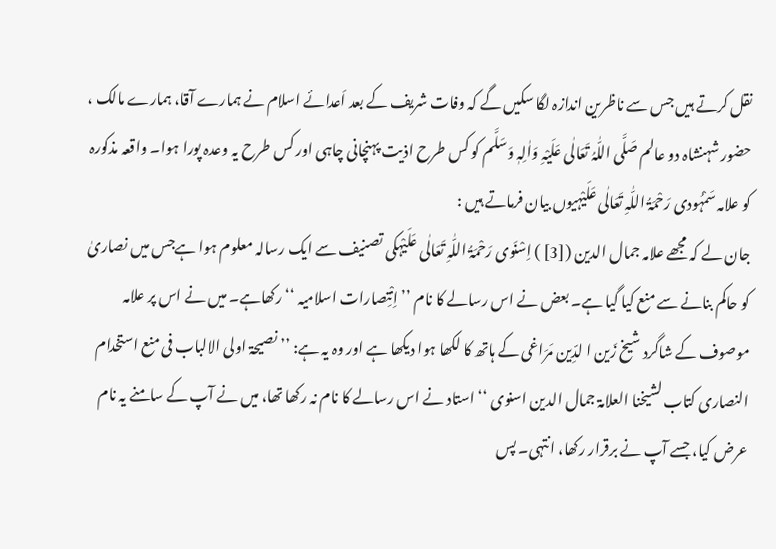نقل کرتے ہیں جس سے ناظرین اندازہ لگا سکیں گے کہ وفات شریف کے بعد اَعدائے اسلام نے ہمارے آقا، ہمارے مالک ، حضور شہنشاہ دو عالم صَلَّی اللّٰہُ تَعَالٰی عَلَیْہِ وَاٰلِہٖ وَسَلَّم کو کس طرح اذیت پہنچانی چاہی اور کس طرح یہ وعدہ پورا ہوا۔ واقعہ مذکورہ کو علامہ سَمْہُودی رَحْمَۃُ اللّٰہِ تَعَالٰی عَلَیْہیوں بیان فرماتے ہیں :
جان لے کہ مجھے علامہ جمال الدین ([3] ) اِسْنَوی رَحْمَۃُ اللّٰہِ تَعَالٰی عَلَیْہکی تصنیف سے ایک رسالہ معلوم ہوا ہےجس میں نصاریٰ کو حاکم بنانے سے منع کیا گیا ہے۔ بعض نے اس رسالے کا نام ’’ اِنْتِصارات اسلامیہ ‘‘ رکھاہے۔ میں نے اس پر علامہ موصوف کے شاگرد شیخ زَین ا لدِّین مَرَاغی کے ہاتھ کا لکھا ہوا دیکھا ہے اور وہ یہ ہے: ’’ نصیحۃ اولی الالباب فی منع استخدام النصاری کتاب لشیخنا العلامۃ جمال الدین اسنوی ‘‘ استاد نے اس رسالے کا نام نہ رکھا تھا، میں نے آپ کے سامنے یہ نام عرض کیا، جسے آپ نے برقرار رکھا، انتہی۔ پس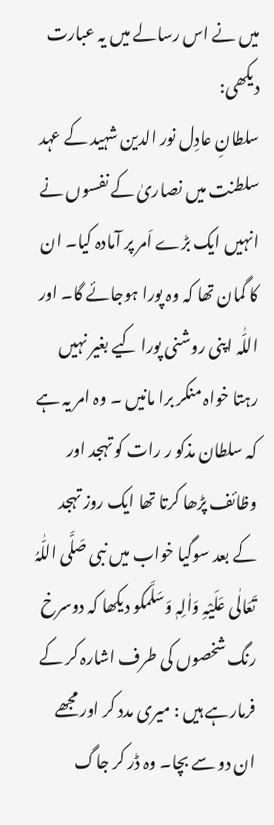میں نے اس رسالے میں یہ عبارت دیکھی:
سلطانِ عادِل نور الدین شہید کے عہد سلطنت میں نصاریٰ کے نفسوں نے انہیں ایک بڑے اَمر پر آمادہ کیا۔ ان کا گمان تھا کہ وہ پورا ہوجائے گا۔ اور اللّٰہ اپنی روشنی پورا کیے بغیر نہیں رہتا خواہ منکر برا مانیں ۔ وہ امر یہ ہے کہ سلطان مذکو ر رات کو تہجد اور وظائف پڑھا کرتا تھا ایک روز تہجد کے بعد سوگیا خواب میں نبی صَلَّی اللّٰہُ تَعَالٰی عَلَیْہِ وَاٰلِہٖ وَسَلَّمکو دیکھا کہ دوسرخ رنگ شخصوں کی طرف اشارہ کر کے فرمارہے ہیں : میری مدد کر اور مجھے ان دو سے بچا۔ وہ ڈر کر جاگ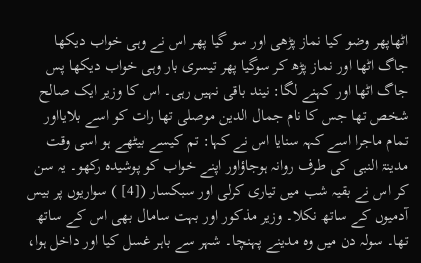اٹھاپھر وضو کیا نماز پڑھی اور سو گیا پھر اس نے وہی خواب دیکھا جاگ اٹھا اور نماز پڑھ کر سوگیا پھر تیسری بار وہی خواب دیکھا پس جاگ اٹھا اور کہنے لگا: نیند باقی نہیں رہی۔ اس کا وزیر ایک صالح شخص تھا جس کا نام جمال الدین موصلی تھا رات کو اسے بلایااور تمام ماجرا اسے کہہ سنایا اس نے کہا: تم کیسے بیٹھے ہو اسی وقت مدینۃ النبی کی طرف روانہ ہوجاؤاور اپنے خواب کو پوشیدہ رکھو۔ یہ سن کر اس نے بقیہ شب میں تیاری کرلی اور سبکسار ([4] ) سواریوں پر بیس آدمیوں کے ساتھ نکلا۔ وزیر مذکور اور بہت سامال بھی اس کے ساتھ تھا۔ سولہ دن میں وہ مدینے پہنچا۔ شہر سے باہر غسل کیا اور داخل ہوا،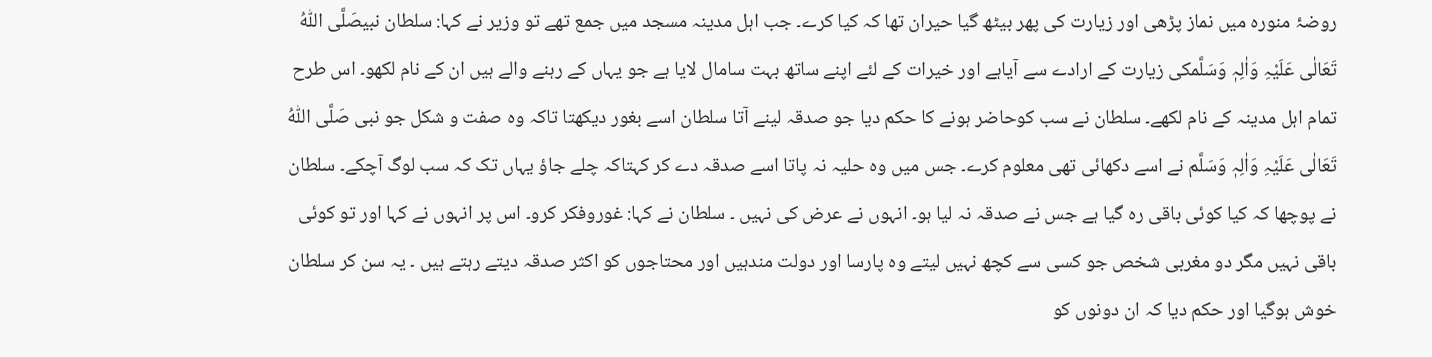روضۂ منورہ میں نماز پڑھی اور زیارت کی پھر بیٹھ گیا حیران تھا کہ کیا کرے۔ جب اہل مدینہ مسجد میں جمع تھے تو وزیر نے کہا: سلطان نبیصَلَّی اللّٰہُ تَعَالٰی عَلَیْہِ وَاٰلِہٖ وَسَلَّمکی زیارت کے ارادے سے آیاہے اور خیرات کے لئے اپنے ساتھ بہت سامال لایا ہے جو یہاں کے رہنے والے ہیں ان کے نام لکھو۔ اس طرح تمام اہل مدینہ کے نام لکھے۔ سلطان نے سب کوحاضر ہونے کا حکم دیا جو صدقہ لینے آتا سلطان اسے بغور دیکھتا تاکہ وہ صفت و شکل جو نبی صَلَّی اللّٰہُ تَعَالٰی عَلَیْہِ وَاٰلِہٖ وَسَلَّم نے اسے دکھائی تھی معلوم کرے۔ جس میں وہ حلیہ نہ پاتا اسے صدقہ دے کر کہتاکہ چلے جاؤ یہاں تک کہ سب لوگ آچکے۔ سلطان نے پوچھا کہ کیا کوئی باقی رہ گیا ہے جس نے صدقہ نہ لیا ہو۔ انہوں نے عرض کی نہیں ۔ سلطان نے کہا: غوروفکر کرو۔ اس پر انہوں نے کہا اور تو کوئی باقی نہیں مگر دو مغربی شخص جو کسی سے کچھ نہیں لیتے وہ پارسا اور دولت مندہیں اور محتاجوں کو اکثر صدقہ دیتے رہتے ہیں ۔ یہ سن کر سلطان خوش ہوگیا اور حکم دیا کہ ان دونوں کو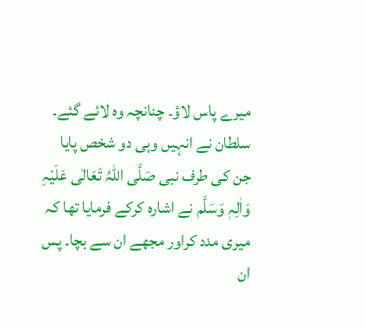میرے پاس لاؤ۔ چنانچہ وہ لائے گئے۔ سلطان نے انہیں وہی دو شخص پایا جن کی طرف نبی صَلَّی اللّٰہُ تَعَالٰی عَلَیْہِ وَاٰلِہٖ وَسَلَّم نے اشارہ کرکے فرمایا تھا کہ میری مدد کراور مجھے ان سے بچا۔ پس ان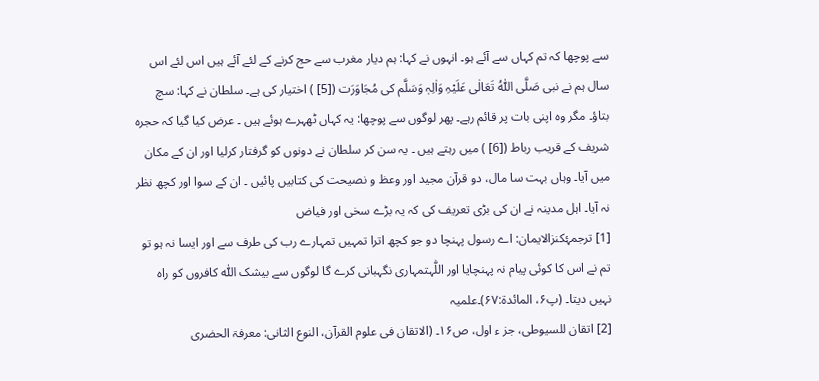سے پوچھا کہ تم کہاں سے آئے ہو۔ انہوں نے کہا: ہم دیار مغرب سے حج کرنے کے لئے آئے ہیں اس لئے اس سال ہم نے نبی صَلَّی اللّٰہُ تَعَالٰی عَلَیْہِ وَاٰلِہٖ وَسَلَّم کی مُجَاوَرَت ([5] ) اختیار کی ہے۔ سلطان نے کہا: سچ بتاؤ۔ مگر وہ اپنی بات پر قائم رہے۔ پھر لوگوں سے پوچھا: یہ کہاں ٹھہرے ہوئے ہیں ۔ عرض کیا گیا کہ حجرہ شریف کے قریب رباط ([6] ) میں رہتے ہیں ۔ یہ سن کر سلطان نے دونوں کو گرفتار کرلیا اور ان کے مکان میں آیا۔ وہاں بہت سا مال، دو قرآن مجید اور وعظ و نصیحت کی کتابیں پائیں ۔ ان کے سوا اور کچھ نظر نہ آیا۔ اہل مدینہ نے ان کی بڑی تعریف کی کہ یہ بڑے سخی اور فیاض
[1] ترجمۂکنزالایمان: اے رسول پہنچا دو جو کچھ اترا تمہیں تمہارے رب کی طرف سے اور ایسا نہ ہو تو تم نے اس کا کوئی پیام نہ پہنچایا اور اللّٰہتمہاری نگہبانی کرے گا لوگوں سے بیشک اللّٰہ کافروں کو راہ نہیں دیتا۔ (پ۶، المائدۃ:۶۷)۔علمیہ
[2] اتقان للسیوطی، جز ء اول، ص۱۶۔ (الاتقان فی علوم القرآن، النوع الثانی: معرفۃ الحضری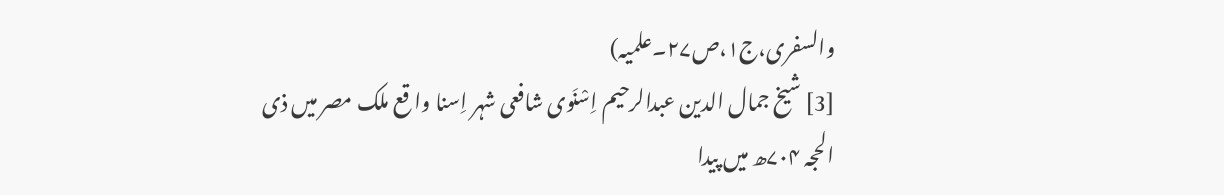والسفری،ج۱،ص۲۷۔علمیہ)
[3] شیخ جمال الدین عبدالرحیم اِسْنَوی شافعی شہر اِسنا وا قع ملک مصر میں ذی الحجہ ۷۰۴ھ میں پیدا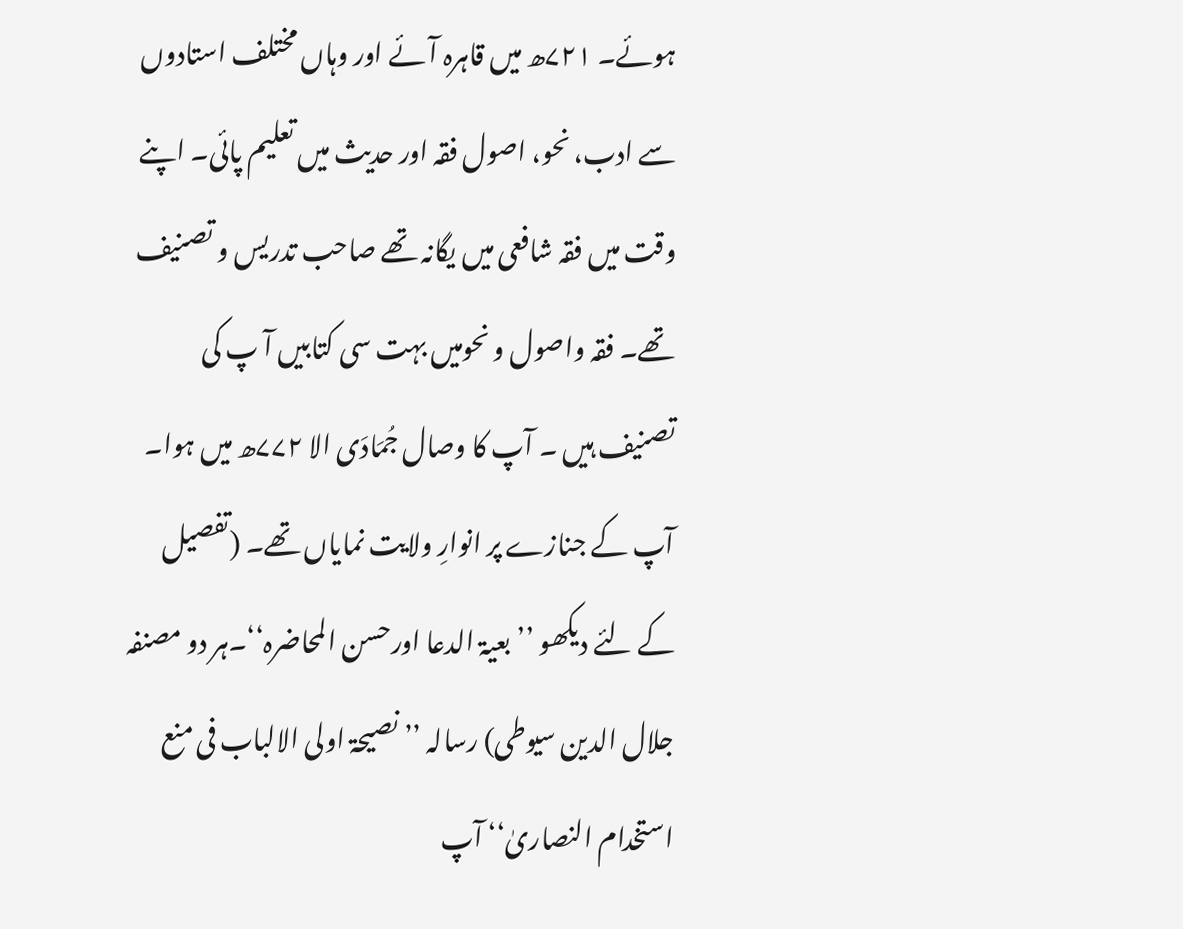ہوئے۔ ۷۲۱ھ میں قاہرہ آئے اور وہاں مختلف استادوں سے ادب، نحو، اصول فقہ اور حدیث میں تعلیم پائی۔ اپنے وقت میں فقہ شافعی میں یگانہ تھے صاحب تدریس و تصنیف تھے۔ فقہ واصول و نحومیں بہت سی کتابیں آ پ کی تصنیف ہیں ۔ آپ کا وصال جُمَادَی الا ۷۷۲ھ میں ہوا۔ آپ کے جنازے پر انوارِ ولایت نمایاں تھے۔ (تفصیل کے لئے دیکھو ’’ بعیۃ الدعا اورحسن المحاضرہ‘‘۔ہر دو مصنفہ جلال الدین سیوطی) رسالہ ’’ نصیحۃ اولی الالباب فی منع استخدام النصاریٰ‘‘ آپ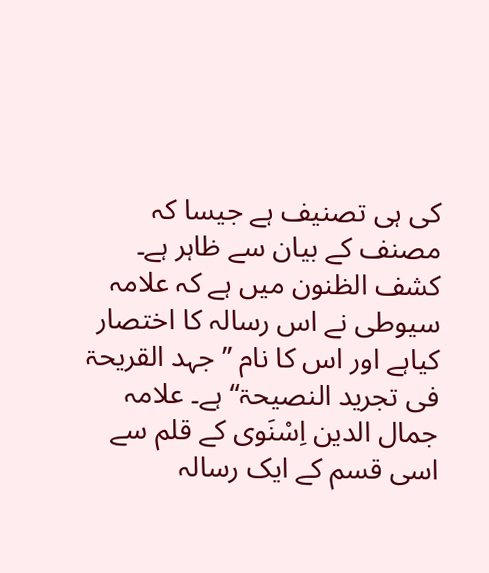کی ہی تصنیف ہے جیسا کہ مصنف کے بیان سے ظاہر ہے۔ کشف الظنون میں ہے کہ علامہ سیوطی نے اس رسالہ کا اختصار کیاہے اور اس کا نام ’’جہد القریحۃ فی تجرید النصیحۃ‘‘ ہے۔ علامہ جمال الدین اِسْنَوی کے قلم سے اسی قسم کے ایک رسالہ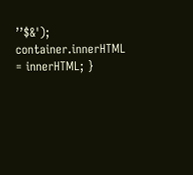’’$&'); container.innerHTML = innerHTML; }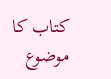کتاب کا موضوع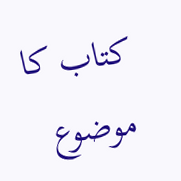کتاب کا موضوع